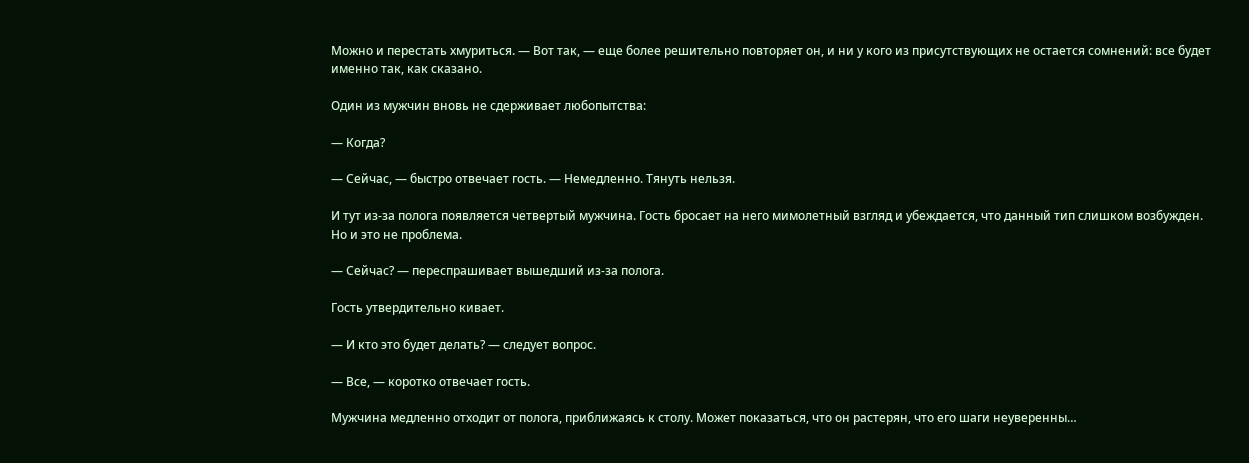Можно и перестать хмуриться. — Вот так, — еще более решительно повторяет он, и ни у кого из присутствующих не остается сомнений: все будет именно так, как сказано.

Один из мужчин вновь не сдерживает любопытства:

— Когда?

— Сейчас, — быстро отвечает гость. — Немедленно. Тянуть нельзя.

И тут из-за полога появляется четвертый мужчина. Гость бросает на него мимолетный взгляд и убеждается, что данный тип слишком возбужден. Но и это не проблема.

— Сейчас? — переспрашивает вышедший из-за полога.

Гость утвердительно кивает.

— И кто это будет делать? — следует вопрос.

— Все, — коротко отвечает гость.

Мужчина медленно отходит от полога, приближаясь к столу. Может показаться, что он растерян, что его шаги неуверенны…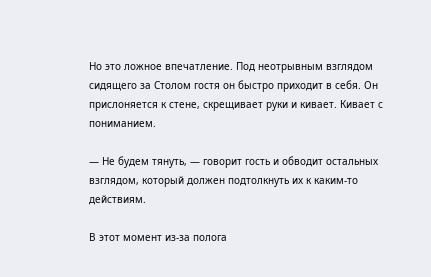Но это ложное впечатление. Под неотрывным взглядом сидящего за Столом гостя он быстро приходит в себя. Он прислоняется к стене, скрещивает руки и кивает. Кивает с пониманием.

— Не будем тянуть, — говорит гость и обводит остальных взглядом, который должен подтолкнуть их к каким-то действиям.

В этот момент из-за полога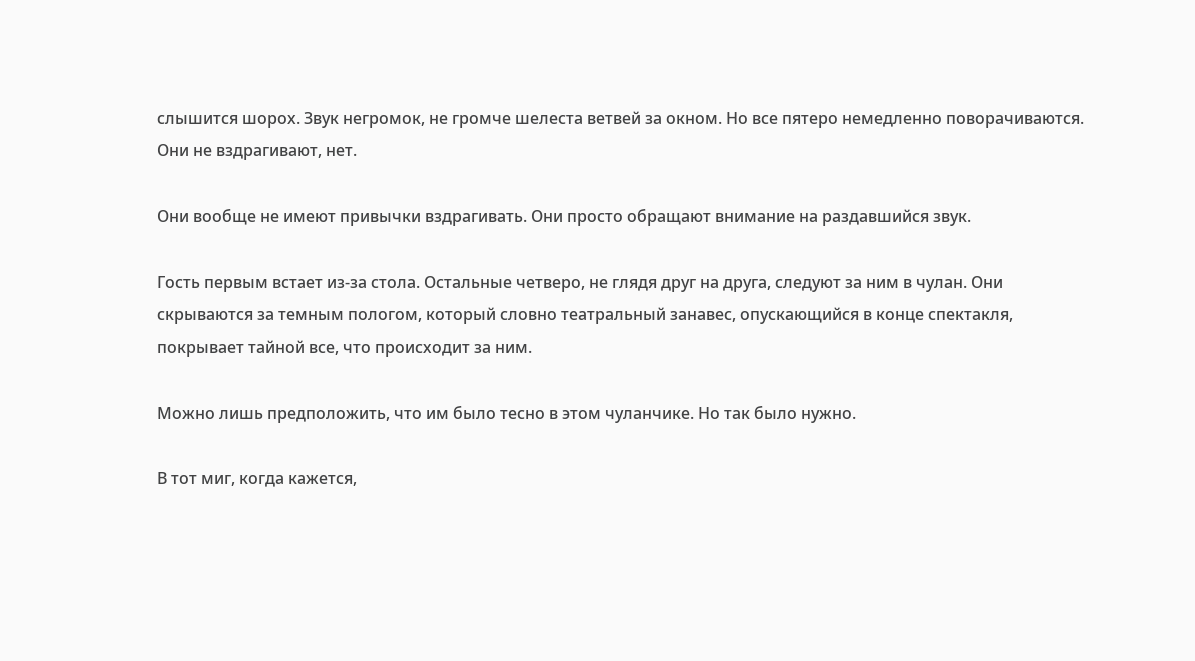слышится шорох. Звук негромок, не громче шелеста ветвей за окном. Но все пятеро немедленно поворачиваются. Они не вздрагивают, нет.

Они вообще не имеют привычки вздрагивать. Они просто обращают внимание на раздавшийся звук.

Гость первым встает из-за стола. Остальные четверо, не глядя друг на друга, следуют за ним в чулан. Они скрываются за темным пологом, который словно театральный занавес, опускающийся в конце спектакля, покрывает тайной все, что происходит за ним.

Можно лишь предположить, что им было тесно в этом чуланчике. Но так было нужно.

В тот миг, когда кажется,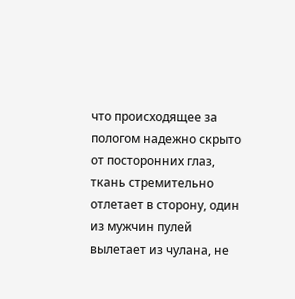что происходящее за пологом надежно скрыто от посторонних глаз, ткань стремительно отлетает в сторону, один из мужчин пулей вылетает из чулана, не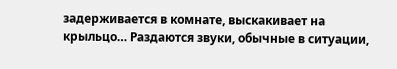задерживается в комнате, выскакивает на крыльцо… Раздаются звуки, обычные в ситуации,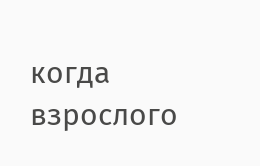когда взрослого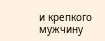и крепкого мужчину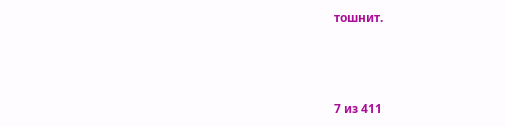тошнит.



7 из 411